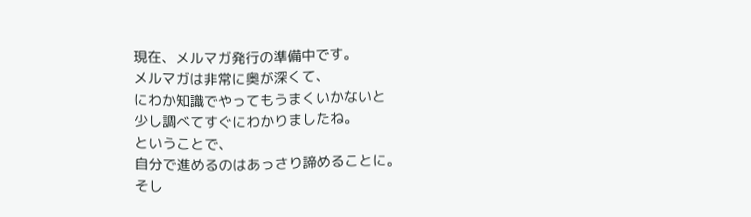現在、メルマガ発行の準備中です。
メルマガは非常に奥が深くて、
にわか知識でやってもうまくいかないと
少し調べてすぐにわかりましたね。
ということで、
自分で進めるのはあっさり諦めることに。
そし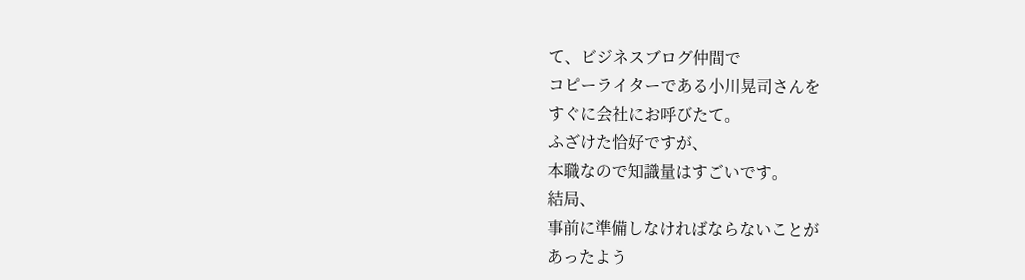て、ビジネスブログ仲間で
コピーライターである小川晃司さんを
すぐに会社にお呼びたて。
ふざけた恰好ですが、
本職なので知識量はすごいです。
結局、
事前に準備しなければならないことが
あったよう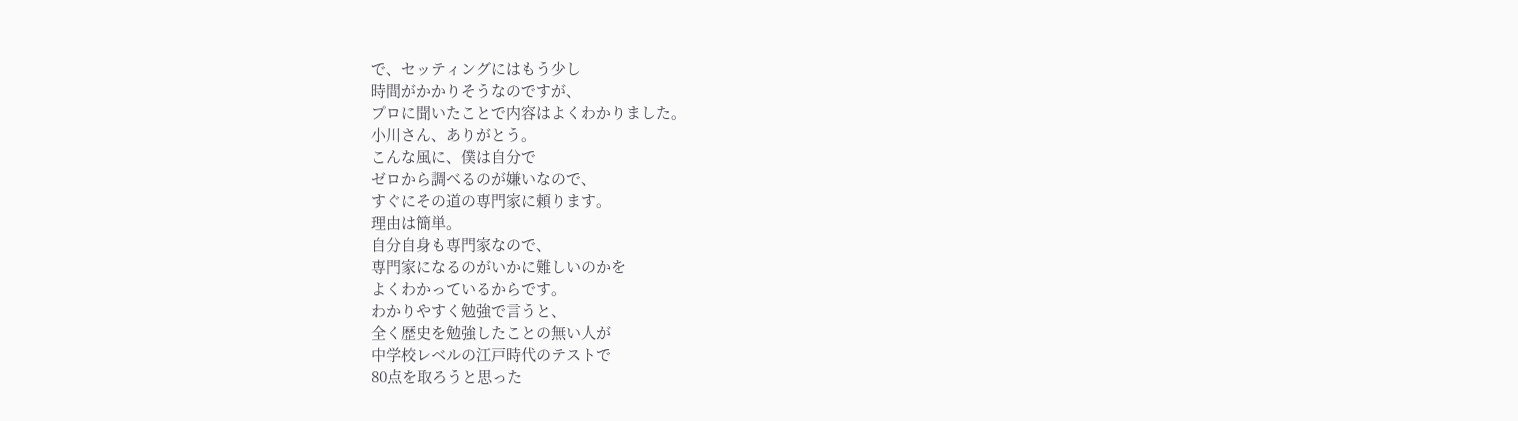で、セッティングにはもう少し
時間がかかりそうなのですが、
プロに聞いたことで内容はよくわかりました。
小川さん、ありがとう。
こんな風に、僕は自分で
ゼロから調べるのが嫌いなので、
すぐにその道の専門家に頼ります。
理由は簡単。
自分自身も専門家なので、
専門家になるのがいかに難しいのかを
よくわかっているからです。
わかりやすく勉強で言うと、
全く歴史を勉強したことの無い人が
中学校レベルの江戸時代のテストで
80点を取ろうと思った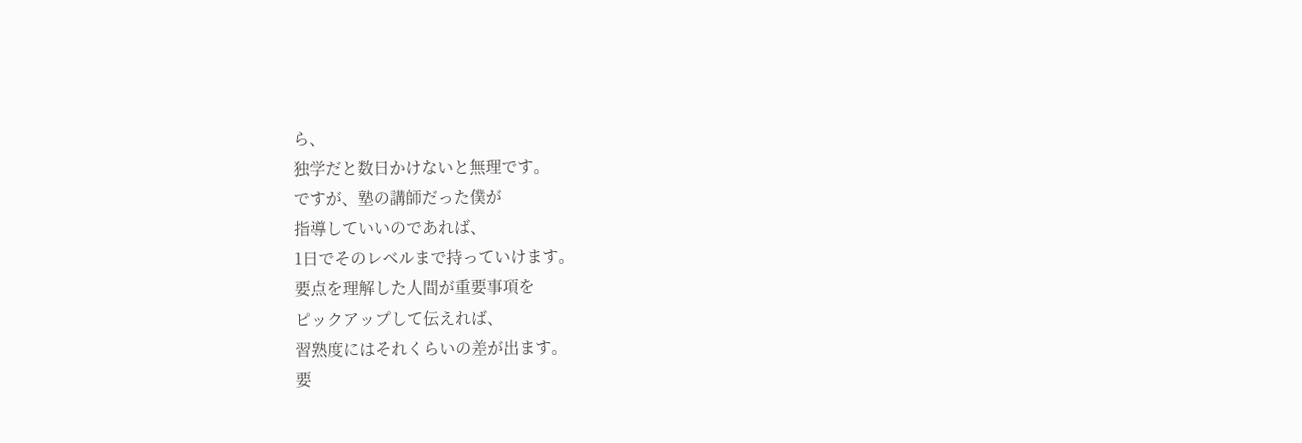ら、
独学だと数日かけないと無理です。
ですが、塾の講師だった僕が
指導していいのであれば、
1日でそのレベルまで持っていけます。
要点を理解した人間が重要事項を
ピックアップして伝えれば、
習熟度にはそれくらいの差が出ます。
要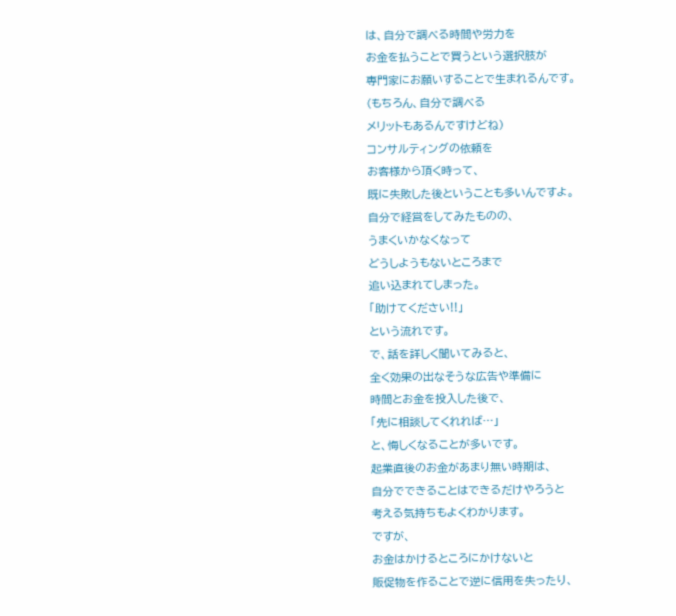は、自分で調べる時間や労力を
お金を払うことで買うという選択肢が
専門家にお願いすることで生まれるんです。
(もちろん、自分で調べる
メリットもあるんですけどね)
コンサルティングの依頼を
お客様から頂く時って、
既に失敗した後ということも多いんですよ。
自分で経営をしてみたものの、
うまくいかなくなって
どうしようもないところまで
追い込まれてしまった。
「助けてください!!」
という流れです。
で、話を詳しく聞いてみると、
全く効果の出なそうな広告や準備に
時間とお金を投入した後で、
「先に相談してくれれば…」
と、悔しくなることが多いです。
起業直後のお金があまり無い時期は、
自分でできることはできるだけやろうと
考える気持ちもよくわかります。
ですが、
お金はかけるところにかけないと
販促物を作ることで逆に信用を失ったり、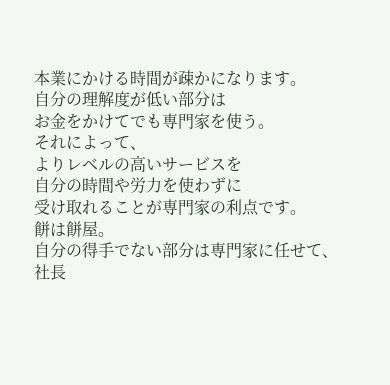本業にかける時間が疎かになります。
自分の理解度が低い部分は
お金をかけてでも専門家を使う。
それによって、
よりレベルの高いサービスを
自分の時間や労力を使わずに
受け取れることが専門家の利点です。
餅は餅屋。
自分の得手でない部分は専門家に任せて、
社長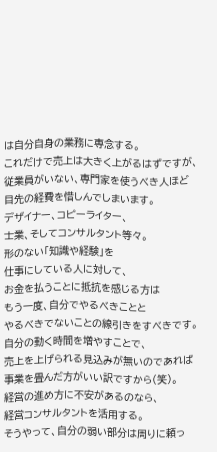は自分自身の業務に専念する。
これだけで売上は大きく上がるはずですが、
従業員がいない、専門家を使うべき人ほど
目先の経費を惜しんでしまいます。
デザイナー、コピーライター、
士業、そしてコンサルタント等々。
形のない「知識や経験」を
仕事にしている人に対して、
お金を払うことに抵抗を感じる方は
もう一度、自分でやるべきことと
やるべきでないことの線引きをすべきです。
自分の動く時間を増やすことで、
売上を上げられる見込みが無いのであれば
事業を畳んだ方がいい訳ですから(笑)。
経営の進め方に不安があるのなら、
経営コンサルタントを活用する。
そうやって、自分の弱い部分は周りに頼っ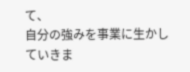て、
自分の強みを事業に生かしていきま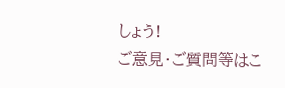しょう!
ご意見・ご質問等はこ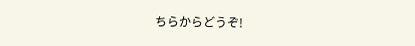ちらからどうぞ!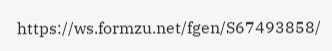https://ws.formzu.net/fgen/S67493858/